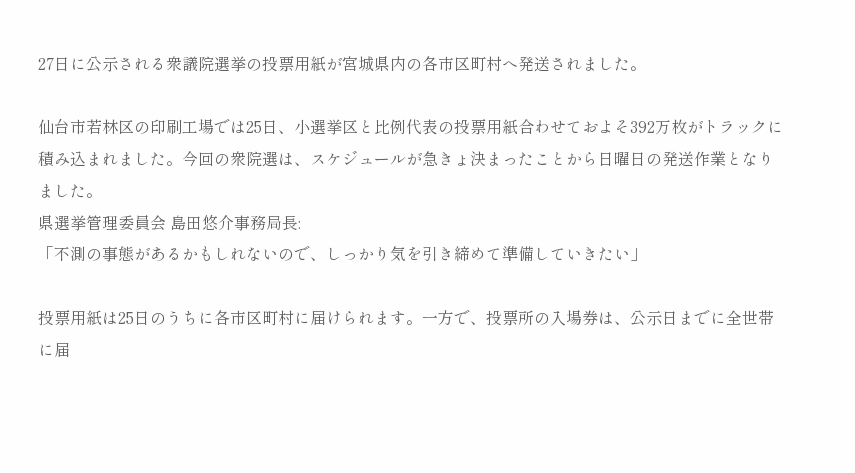27日に公示される衆議院選挙の投票用紙が宮城県内の各市区町村へ発送されました。

仙台市若林区の印刷工場では25日、小選挙区と比例代表の投票用紙合わせておよそ392万枚がトラックに積み込まれました。今回の衆院選は、スケジュールが急きょ決まったことから日曜日の発送作業となりました。
県選挙管理委員会 島田悠介事務局長:
「不測の事態があるかもしれないので、しっかり気を引き締めて準備していきたい」

投票用紙は25日のうちに各市区町村に届けられます。一方で、投票所の入場券は、公示日までに全世帯に届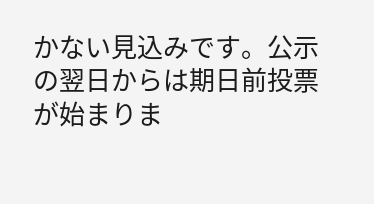かない見込みです。公示の翌日からは期日前投票が始まりま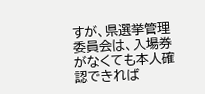すが、県選挙管理委員会は、入場券がなくても本人確認できれば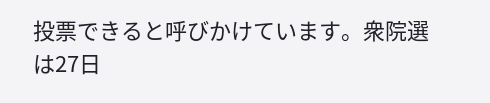投票できると呼びかけています。衆院選は27日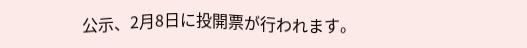公示、2月8日に投開票が行われます。